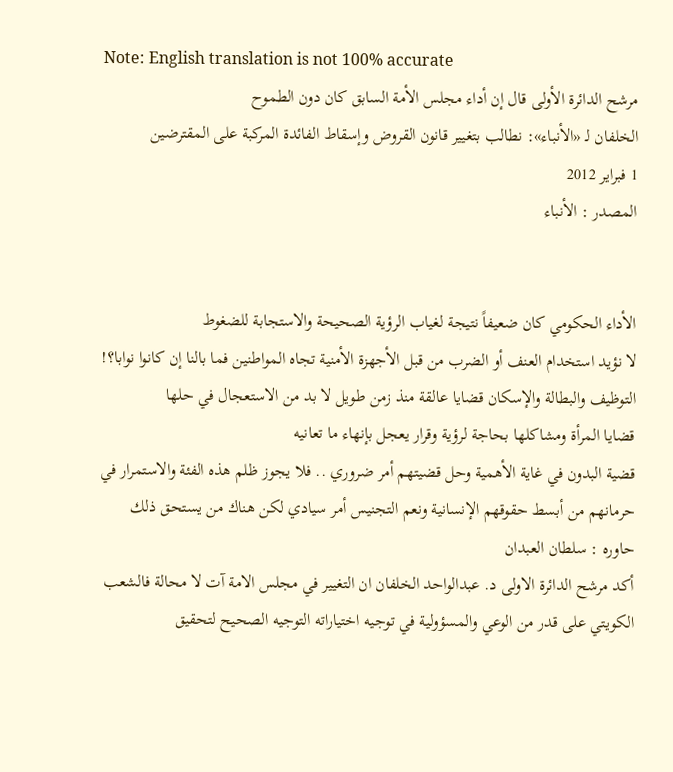Note: English translation is not 100% accurate
مرشح الدائرة الأولى قال إن أداء مجلس الأمة السابق كان دون الطموح
الخلفان لـ «الأنباء»: نطالب بتغيير قانون القروض وإسقاط الفائدة المركبة على المقترضين
1 فبراير 2012
المصدر : الأنباء


الأداء الحكومي كان ضعيفاً نتيجة لغياب الرؤية الصحيحة والاستجابة للضغوط
لا نؤيد استخدام العنف أو الضرب من قبل الأجهزة الأمنية تجاه المواطنين فما بالنا إن كانوا نوابا؟!
التوظيف والبطالة والإسكان قضايا عالقة منذ زمن طويل لا بد من الاستعجال في حلها
قضايا المرأة ومشاكلها بحاجة لرؤية وقرار يعجل بإنهاء ما تعانيه
قضية البدون في غاية الأهمية وحل قضيتهم أمر ضروري .. فلا يجوز ظلم هذه الفئة والاستمرار في حرمانهم من أبسط حقوقهم الإنسانية ونعم التجنيس أمر سيادي لكن هناك من يستحق ذلك
حاوره : سلطان العبدان
أكد مرشح الدائرة الاولى د. عبدالواحد الخلفان ان التغيير في مجلس الامة آت لا محالة فالشعب الكويتي على قدر من الوعي والمسؤولية في توجيه اختياراته التوجيه الصحيح لتحقيق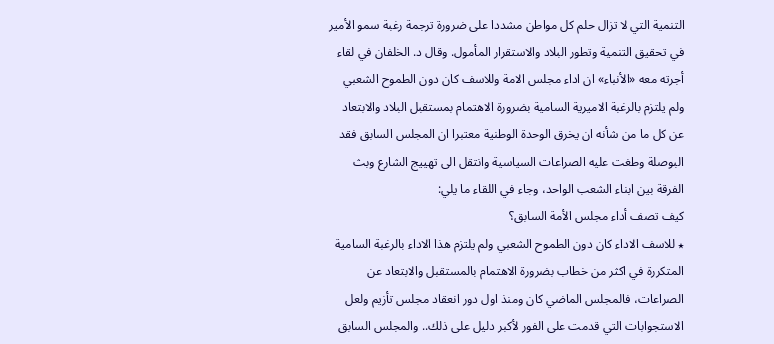التنمية التي لا تزال حلم كل مواطن مشددا على ضرورة ترجمة رغبة سمو الأمير في تحقيق التنمية وتطور البلاد والاستقرار المأمول. وقال د. الخلفان في لقاء أجرته معه «الأنباء» ان اداء مجلس الامة وللاسف كان دون الطموح الشعبي ولم يلتزم بالرغبة الاميرية السامية بضرورة الاهتمام بمستقبل البلاد والابتعاد عن كل ما من شأنه ان يخرق الوحدة الوطنية معتبرا ان المجلس السابق فقد البوصلة وطغت عليه الصراعات السياسية وانتقل الى تهييج الشارع وبث الفرقة بين ابناء الشعب الواحد، وجاء في اللقاء ما يلي:
كيف تصف أداء مجلس الأمة السابق؟
٭ للاسف الاداء كان دون الطموح الشعبي ولم يلتزم هذا الاداء بالرغبة السامية المتكررة في اكثر من خطاب بضرورة الاهتمام بالمستقبل والابتعاد عن الصراعات، فالمجلس الماضي كان ومنذ اول دور انعقاد مجلس تأزيم ولعل الاستجوابات التي قدمت على الفور لأكبر دليل على ذلك.. والمجلس السابق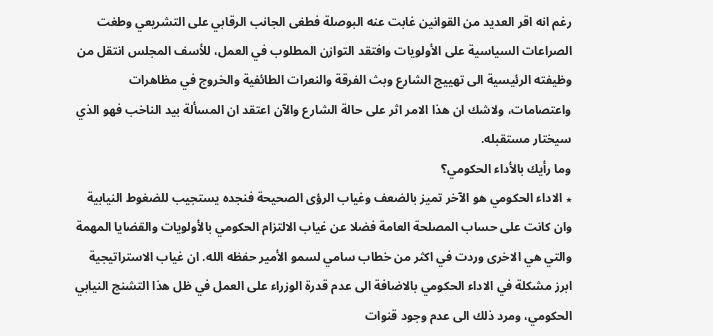رغم انه اقر العديد من القوانين غابت عنه البوصلة فطغى الجانب الرقابي على التشريعي وطغت الصراعات السياسية على الأولويات وافتقد التوازن المطلوب في العمل، للأسف المجلس انتقل من وظيفته الرئيسية الى تهييج الشارع وبث الفرقة والنعرات الطائفية والخروج في مظاهرات واعتصامات، ولاشك ان هذا الامر اثر على حالة الشارع والآن اعتقد ان المسألة بيد الناخب فهو الذي سيختار مستقبله.
وما رأيك بالأداء الحكومي؟
٭ الاداء الحكومي هو الآخر تميز بالضعف وغياب الرؤى الصحيحة فنجده يستجيب للضغوط النيابية وان كانت على حساب المصلحة العامة فضلا عن غياب الالتزام الحكومي بالأولويات والقضايا المهمة والتي هي الاخرى وردت في اكثر من خطاب سامي لسمو الأمير حفظه الله. ان غياب الاستراتيجية ابرز مشكلة في الاداء الحكومي بالاضافة الى عدم قدرة الوزراء على العمل في ظل هذا التشنج النيابي الحكومي، ومرد ذلك الى عدم وجود قنوات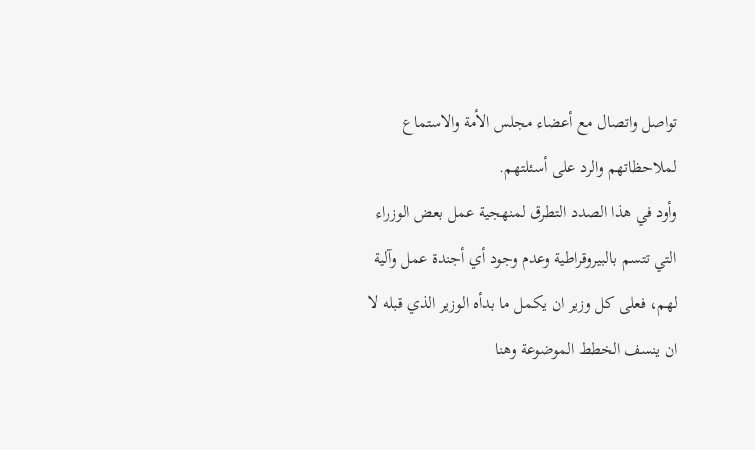تواصل واتصال مع أعضاء مجلس الأمة والاستماع لملاحظاتهم والرد على أسئلتهم.
وأود في هذا الصدد التطرق لمنهجية عمل بعض الوزراء التي تتسم بالبيروقراطية وعدم وجود أي أجندة عمل وآلية لهم، فعلى كل وزير ان يكمل ما بدأه الوزير الذي قبله لا ان ينسف الخطط الموضوعة وهنا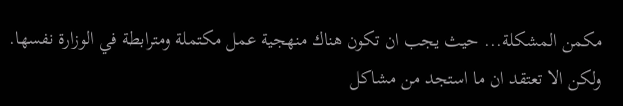مكمن المشكلة... حيث يجب ان تكون هناك منهجية عمل مكتملة ومترابطة في الوزارة نفسها.
ولكن الا تعتقد ان ما استجد من مشاكل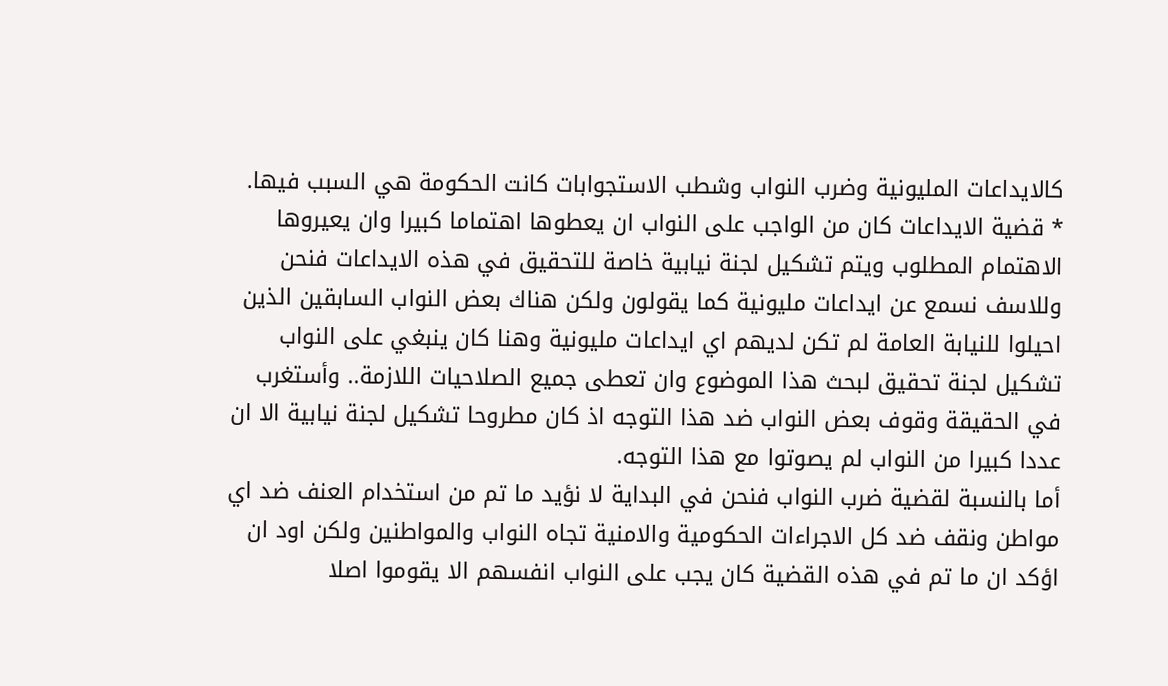كالايداعات المليونية وضرب النواب وشطب الاستجوابات كانت الحكومة هي السبب فيها.
٭ قضية الايداعات كان من الواجب على النواب ان يعطوها اهتماما كبيرا وان يعيروها الاهتمام المطلوب ويتم تشكيل لجنة نيابية خاصة للتحقيق في هذه الايداعات فنحن وللاسف نسمع عن ايداعات مليونية كما يقولون ولكن هناك بعض النواب السابقين الذين احيلوا للنيابة العامة لم تكن لديهم اي ايداعات مليونية وهنا كان ينبغي على النواب تشكيل لجنة تحقيق لبحث هذا الموضوع وان تعطى جميع الصلاحيات اللازمة.. وأستغرب في الحقيقة وقوف بعض النواب ضد هذا التوجه اذ كان مطروحا تشكيل لجنة نيابية الا ان عددا كبيرا من النواب لم يصوتوا مع هذا التوجه.
أما بالنسبة لقضية ضرب النواب فنحن في البداية لا نؤيد ما تم من استخدام العنف ضد اي مواطن ونقف ضد كل الاجراءات الحكومية والامنية تجاه النواب والمواطنين ولكن اود ان اؤكد ان ما تم في هذه القضية كان يجب على النواب انفسهم الا يقوموا اصلا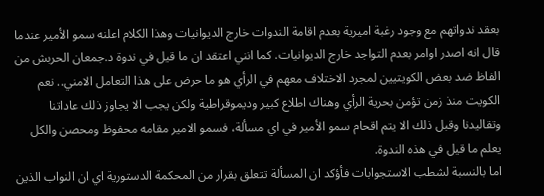بعقد ندواتهم مع وجود رغبة اميرية بعدم اقامة الندوات خارج الديوانيات وهذا الكلام اعلنه سمو الأمير عندما قال انه اصدر اوامر بعدم التواجد خارج الديوانيات. كما انني اعتقد ان ما قيل في ندوة د.جمعان الحربش من الفاظ ضد بعض الكويتيين لمجرد الاختلاف معهم في الرأي هو ما حرض على هذا التعامل الامني.. نعم الكويت منذ زمن تؤمن بحرية الرأي وهناك اطلاع كبير وديموقراطية ولكن يجب الا يجاوز ذلك عاداتنا وتقاليدنا وقبل ذلك الا يتم اقحام سمو الأمير في اي مسألة، فسمو الامير مقامه محفوظ ومحصن والكل يعلم ما قيل في هذه الندوة.
اما بالنسبة لشطب الاستجوابات فأؤكد ان المسألة تتعلق بقرار من المحكمة الدستورية اي ان النواب الذين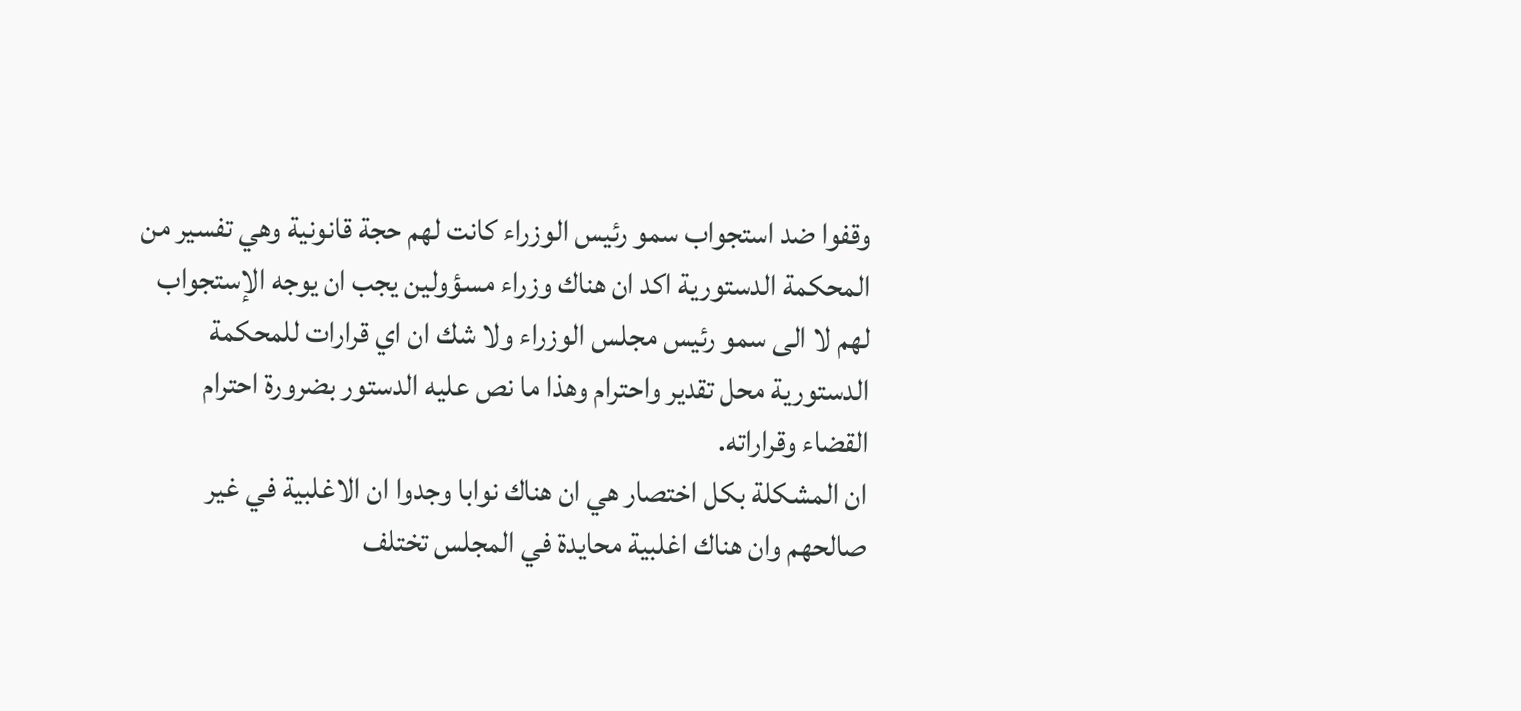وقفوا ضد استجواب سمو رئيس الوزراء كانت لهم حجة قانونية وهي تفسير من المحكمة الدستورية اكد ان هناك وزراء مسؤولين يجب ان يوجه الإستجواب لهم لا الى سمو رئيس مجلس الوزراء ولا شك ان اي قرارات للمحكمة الدستورية محل تقدير واحترام وهذا ما نص عليه الدستور بضرورة احترام القضاء وقراراته.
ان المشكلة بكل اختصار هي ان هناك نوابا وجدوا ان الاغلبية في غير صالحهم وان هناك اغلبية محايدة في المجلس تختلف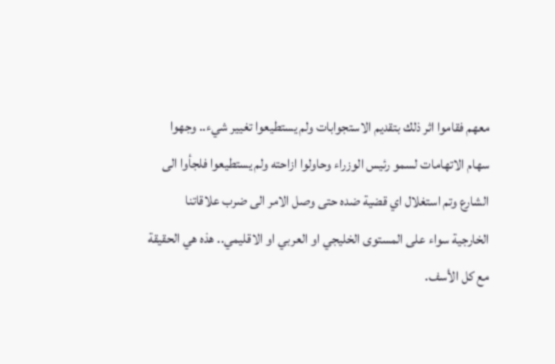معهم فقاموا اثر ذلك بتقديم الاستجوابات ولم يستطيعوا تغيير شيء.. وجهوا سهام الاتهامات لسمو رئيس الوزراء وحاولوا ازاحته ولم يستطيعوا فلجأوا الى الشارع وتم استغلال اي قضية ضده حتى وصل الامر الى ضرب علاقاتنا الخارجية سواء على المستوى الخليجي او العربي او الاقليمي.. هذه هي الحقيقة مع كل الأسف.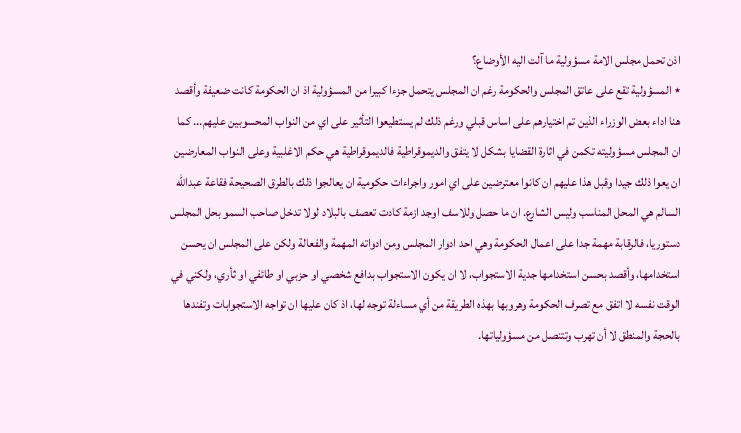اذن تحمل مجلس الامة مسؤولية ما آلت اليه الأوضاع؟
٭ المسؤولية تقع على عاتق المجلس والحكومة رغم ان المجلس يتحمل جزءا كبيرا من المسؤولية اذ ان الحكومة كانت ضعيفة وأقصد هنا اداء بعض الوزراء الذين تم اختيارهم على اساس قبلي ورغم ذلك لم يستطيعوا التأثير على اي من النواب المحسوبين عليهم... كما ان المجلس مسؤوليته تكمن في اثارة القضايا بشكل لا يتفق والديموقراطية فالديموقراطية هي حكم الاغلبية وعلى النواب المعارضين ان يعوا ذلك جيدا وقبل هذا عليهم ان كانوا معترضين على اي امور واجراءات حكومية ان يعالجوا ذلك بالطرق الصحيحة فقاعة عبدالله السالم هي المحل المناسب وليس الشارع. ان ما حصل وللاسف اوجد ازمة كادت تعصف بالبلاد لولا تدخل صاحب السمو بحل المجلس دستوريا، فالرقابة مهمة جدا على اعمال الحكومة وهي احد ادوار المجلس ومن ادواته المهمة والفعالة ولكن على المجلس ان يحسن استخدامها، وأقصد بحسن استخدامها جدية الاستجواب، لا ان يكون الاستجواب بدافع شخصي او حزبي او طائفي او ثأري، ولكني في الوقت نفسه لا اتفق مع تصرف الحكومة وهروبها بهذه الطريقة من أي مساءلة توجه لها، اذ كان عليها ان تواجه الاستجوابات وتفندها بالحجة والمنطق لا أن تهرب وتتنصل من مسؤولياتها.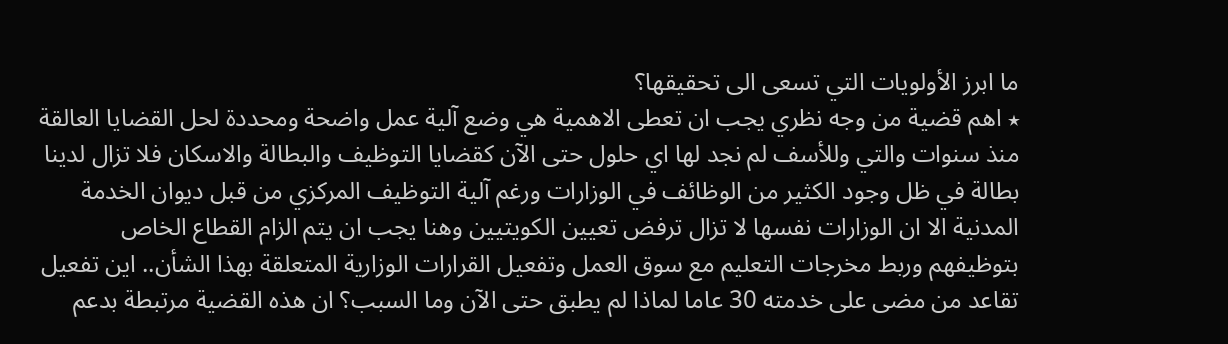ما ابرز الأولويات التي تسعى الى تحقيقها؟
٭ اهم قضية من وجه نظري يجب ان تعطى الاهمية هي وضع آلية عمل واضحة ومحددة لحل القضايا العالقة منذ سنوات والتي وللأسف لم نجد لها اي حلول حتى الآن كقضايا التوظيف والبطالة والاسكان فلا تزال لدينا بطالة في ظل وجود الكثير من الوظائف في الوزارات ورغم آلية التوظيف المركزي من قبل ديوان الخدمة المدنية الا ان الوزارات نفسها لا تزال ترفض تعيين الكويتيين وهنا يجب ان يتم الزام القطاع الخاص بتوظيفهم وربط مخرجات التعليم مع سوق العمل وتفعيل القرارات الوزارية المتعلقة بهذا الشأن.. اين تفعيل تقاعد من مضى على خدمته 30 عاما لماذا لم يطبق حتى الآن وما السبب؟ ان هذه القضية مرتبطة بدعم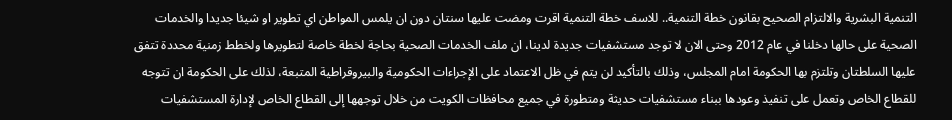التنمية البشرية والالتزام الصحيح بقانون خطة التنمية.. للاسف خطة التنمية اقرت ومضت عليها سنتان دون ان يلمس المواطن اي تطوير او شيئا جديدا والخدمات الصحية على حالها دخلنا في عام 2012 وحتى الان لا توجد مستشفيات جديدة لدينا، ان ملف الخدمات الصحية بحاجة لخطة خاصة لتطويرها ولخطط زمنية محددة تتفق عليها السلطتان وتلتزم بها الحكومة امام المجلس، وذلك بالتأكيد لن يتم في ظل الاعتماد على الإجراءات الحكومية والبيروقراطية المتبعة، لذلك على الحكومة ان تتوجه للقطاع الخاص وتعمل على تنفيذ وعودها ببناء مستشفيات حديثة ومتطورة في جميع محافظات الكويت من خلال توجهها إلى القطاع الخاص لإدارة المستشفيات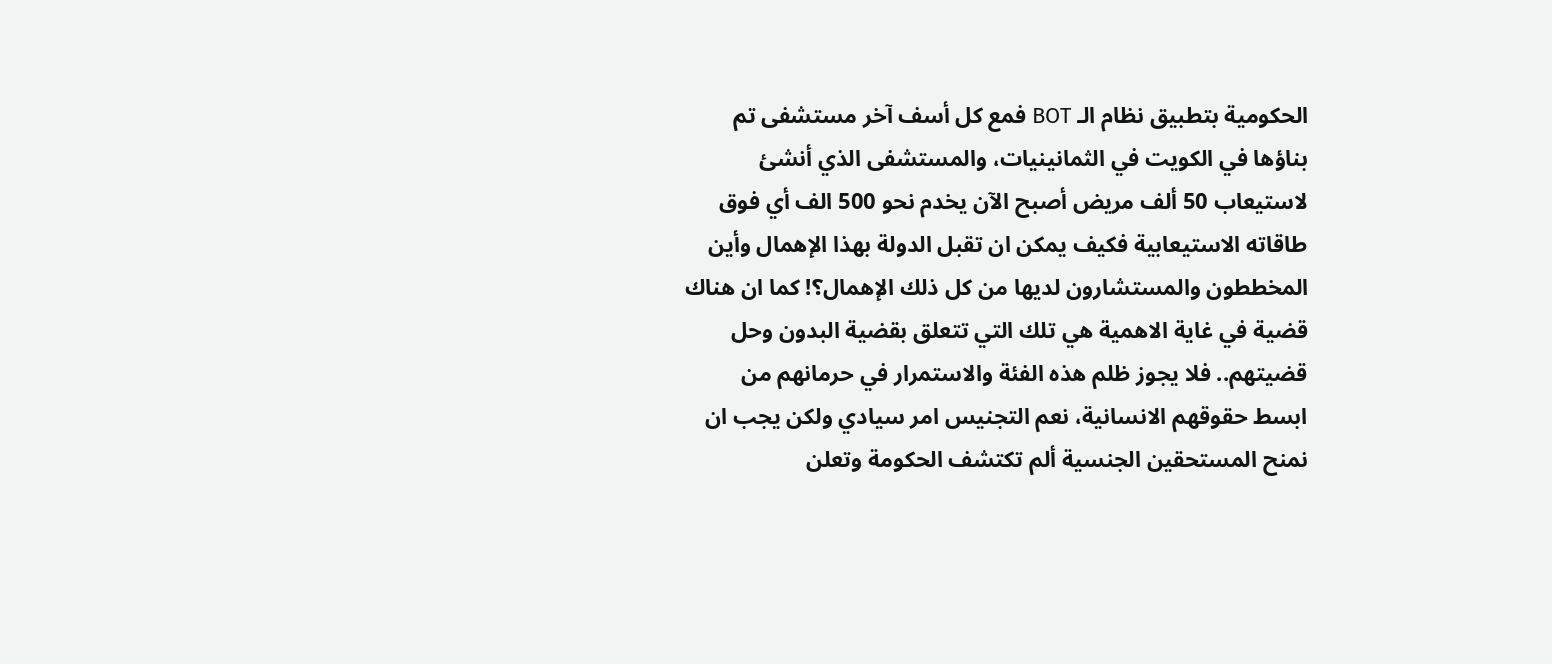الحكومية بتطبيق نظام الـ BOT فمع كل أسف آخر مستشفى تم بناؤها في الكويت في الثمانينيات، والمستشفى الذي أنشئ لاستيعاب 50 ألف مريض أصبح الآن يخدم نحو 500 الف أي فوق طاقاته الاستيعابية فكيف يمكن ان تقبل الدولة بهذا الإهمال وأين المخططون والمستشارون لديها من كل ذلك الإهمال؟! كما ان هناك قضية في غاية الاهمية هي تلك التي تتعلق بقضية البدون وحل قضيتهم.. فلا يجوز ظلم هذه الفئة والاستمرار في حرمانهم من ابسط حقوقهم الانسانية، نعم التجنيس امر سيادي ولكن يجب ان نمنح المستحقين الجنسية ألم تكتشف الحكومة وتعلن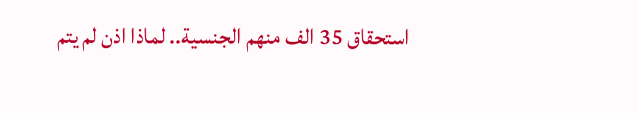استحقاق 35 الف منهم الجنسية.. لماذا اذن لم يتم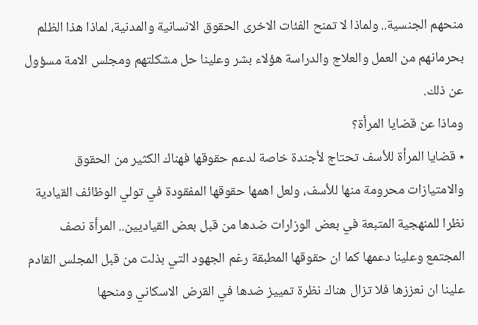منحهم الجنسية.. ولماذا لا تمنح الفئات الاخرى الحقوق الانسانية والمدنية، لماذا هذا الظلم بحرمانهم من العمل والعلاج والدراسة هؤلاء بشر وعلينا حل مشكلتهم ومجلس الامة مسؤول عن ذلك.
وماذا عن قضايا المرأة؟
٭ قضايا المرأة للأسف تحتاج لأجندة خاصة لدعم حقوقها فهناك الكثير من الحقوق والامتيازات محرومة منها للأسف، ولعل اهمها حقوقها المفقودة في تولي الوظائف القيادية نظرا للمنهجية المتبعة في بعض الوزارات ضدها من قبل بعض القياديين.. المرأة نصف المجتمع وعلينا دعمها كما ان حقوقها المطبقة رغم الجهود التي بذلت من قبل المجلس القادم علينا ان نعززها فلا تزال هناك نظرة تمييز ضدها في القرض الاسكاني ومنحها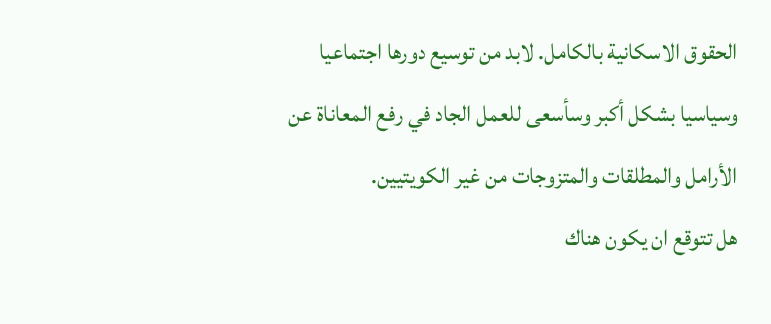الحقوق الاسكانية بالكامل. لابد من توسيع دورها اجتماعيا وسياسيا بشكل أكبر وسأسعى للعمل الجاد في رفع المعاناة عن الأرامل والمطلقات والمتزوجات من غير الكويتيين.
هل تتوقع ان يكون هناك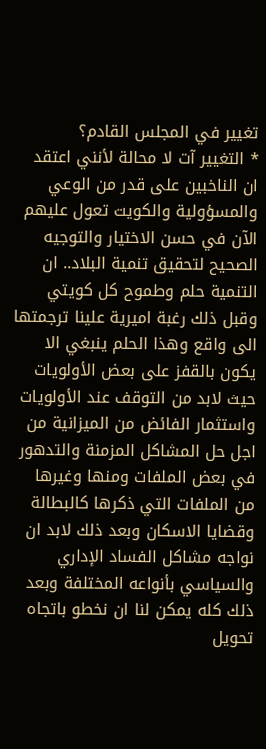تغيير في المجلس القادم؟
٭ التغيير آت لا محالة لأنني اعتقد ان الناخبين على قدر من الوعي والمسؤولية والكويت تعول عليهم الآن في حسن الاختيار والتوجيه الصحيح لتحقيق تنمية البلاد.. ان التنمية حلم وطموح كل كويتي وقبل ذلك رغبة اميرية علينا ترجمتها الى واقع وهذا الحلم ينبغي الا يكون بالقفز على بعض الأولويات حيث لابد من التوقف عند الأولويات واستثمار الفائض من الميزانية من اجل حل المشاكل المزمنة والتدهور في بعض الملفات ومنها وغيرها من الملفات التي ذكرها كالبطالة وقضايا الاسكان وبعد ذلك لابد ان نواجه مشاكل الفساد الإداري والسياسي بأنواعه المختلفة وبعد ذلك كله يمكن لنا ان نخطو باتجاه تحويل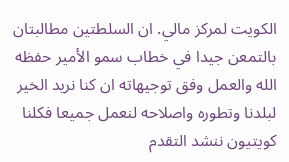الكويت لمركز مالي. ان السلطتين مطالبتان بالتمعن جيدا في خطاب سمو الأمير حفظه الله والعمل وفق توجيهاته ان كنا نريد الخير لبلدنا وتطوره واصلاحه لنعمل جميعا فكلنا كويتيون ننشد التقدم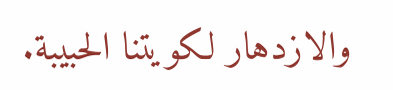والازدهار لكويتنا الحبيبة.